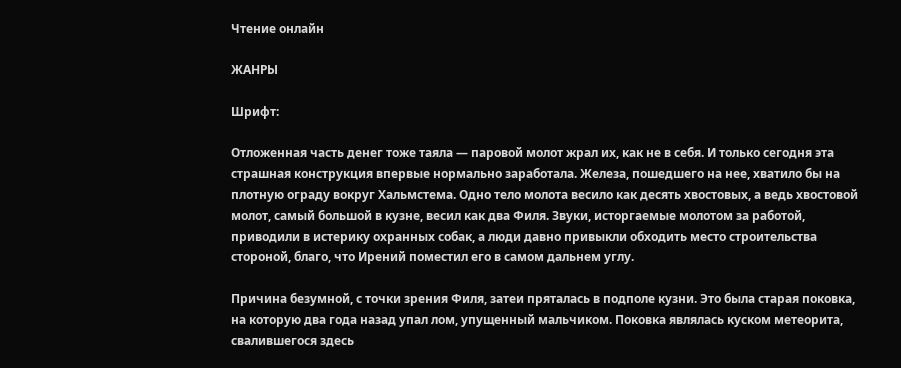Чтение онлайн

ЖАНРЫ

Шрифт:

Отложенная часть денег тоже таяла — паровой молот жрал их, как не в себя. И только сегодня эта страшная конструкция впервые нормально заработала. Железа, пошедшего на нее, хватило бы на плотную ограду вокруг Хальмстема. Одно тело молота весило как десять хвостовых, а ведь хвостовой молот, самый большой в кузне, весил как два Филя. Звуки, исторгаемые молотом за работой, приводили в истерику охранных собак, а люди давно привыкли обходить место строительства стороной, благо, что Ирений поместил его в самом дальнем углу.

Причина безумной, с точки зрения Филя, затеи пряталась в подполе кузни. Это была старая поковка, на которую два года назад упал лом, упущенный мальчиком. Поковка являлась куском метеорита, свалившегося здесь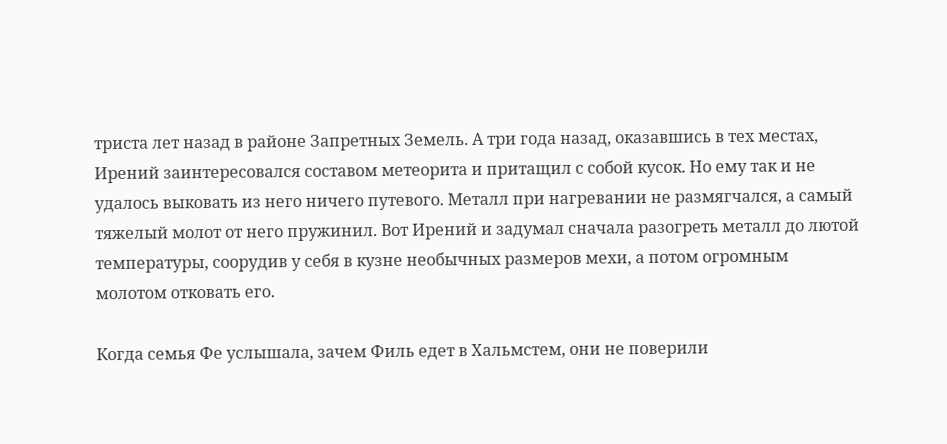триста лет назад в районе Запретных Земель. А три года назад, оказавшись в тех местах, Ирений заинтересовался составом метеорита и притащил с собой кусок. Но ему так и не удалось выковать из него ничего путевого. Металл при нагревании не размягчался, а самый тяжелый молот от него пружинил. Вот Ирений и задумал сначала разогреть металл до лютой температуры, соорудив у себя в кузне необычных размеров мехи, а потом огромным молотом отковать его.

Когда семья Фе услышала, зачем Филь едет в Хальмстем, они не поверили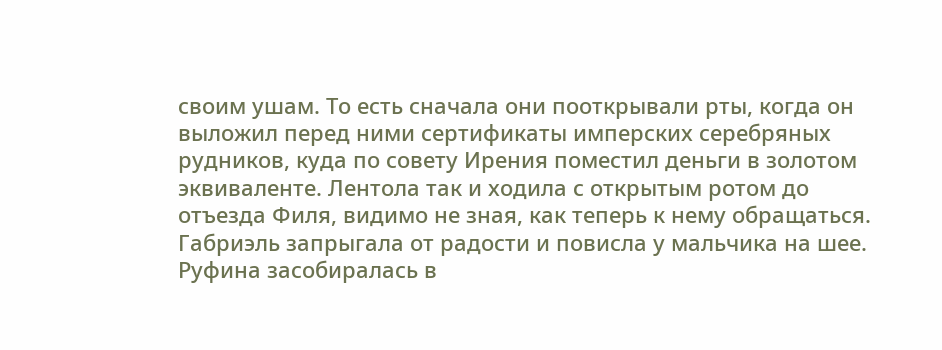своим ушам. То есть сначала они пооткрывали рты, когда он выложил перед ними сертификаты имперских серебряных рудников, куда по совету Ирения поместил деньги в золотом эквиваленте. Лентола так и ходила с открытым ротом до отъезда Филя, видимо не зная, как теперь к нему обращаться. Габриэль запрыгала от радости и повисла у мальчика на шее. Руфина засобиралась в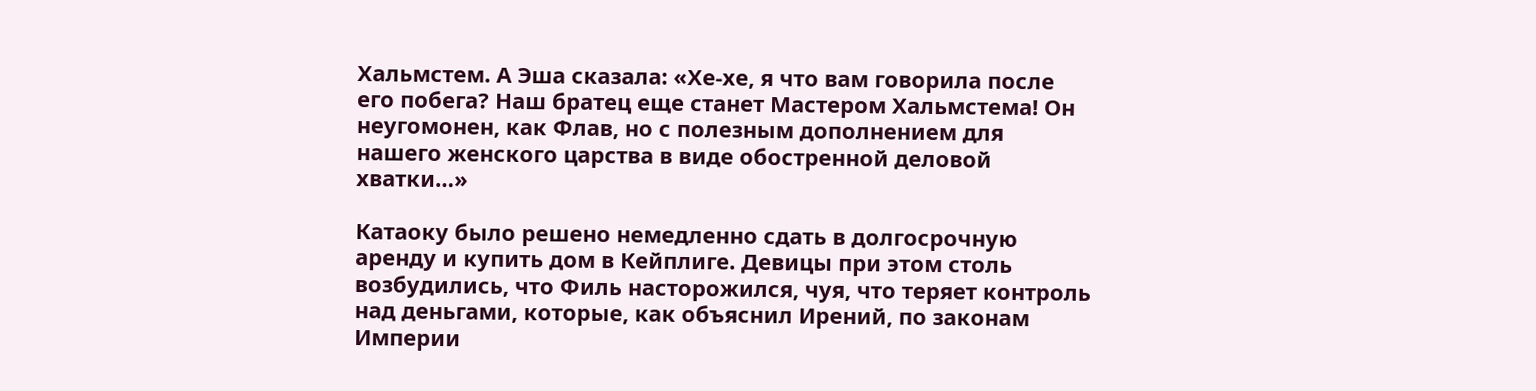Хальмстем. А Эша сказала: «Хе-хе, я что вам говорила после его побега? Наш братец еще станет Мастером Хальмстема! Он неугомонен, как Флав, но с полезным дополнением для нашего женского царства в виде обостренной деловой хватки…»

Катаоку было решено немедленно сдать в долгосрочную аренду и купить дом в Кейплиге. Девицы при этом столь возбудились, что Филь насторожился, чуя, что теряет контроль над деньгами, которые, как объяснил Ирений, по законам Империи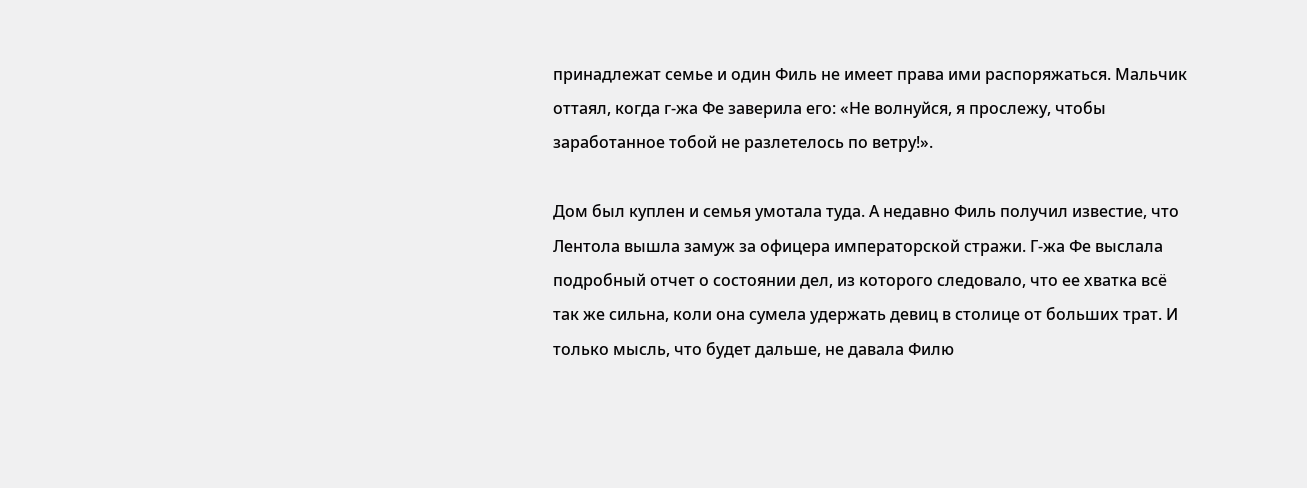принадлежат семье и один Филь не имеет права ими распоряжаться. Мальчик оттаял, когда г-жа Фе заверила его: «Не волнуйся, я прослежу, чтобы заработанное тобой не разлетелось по ветру!».

Дом был куплен и семья умотала туда. А недавно Филь получил известие, что Лентола вышла замуж за офицера императорской стражи. Г-жа Фе выслала подробный отчет о состоянии дел, из которого следовало, что ее хватка всё так же сильна, коли она сумела удержать девиц в столице от больших трат. И только мысль, что будет дальше, не давала Филю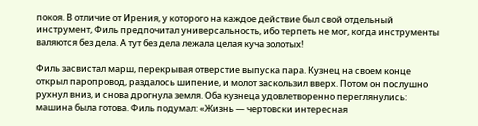покоя. В отличие от Ирения, у которого на каждое действие был свой отдельный инструмент, Филь предпочитал универсальность, ибо терпеть не мог, когда инструменты валяются без дела. А тут без дела лежала целая куча золотых!

Филь засвистал марш, перекрывая отверстие выпуска пара. Кузнец на своем конце открыл паропровод, раздалось шипение, и молот заскользил вверх. Потом он послушно рухнул вниз, и снова дрогнула земля. Оба кузнеца удовлетворенно переглянулись: машина была готова. Филь подумал: «Жизнь — чертовски интересная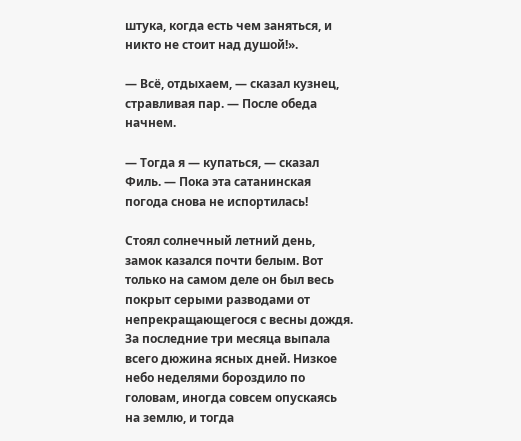штука, когда есть чем заняться, и никто не стоит над душой!».

— Всё, отдыхаем, — сказал кузнец, стравливая пар. — После обеда начнем.

— Тогда я — купаться, — сказал Филь. — Пока эта сатанинская погода снова не испортилась!

Стоял солнечный летний день, замок казался почти белым. Вот только на самом деле он был весь покрыт серыми разводами от непрекращающегося с весны дождя. За последние три месяца выпала всего дюжина ясных дней. Низкое небо неделями бороздило по головам, иногда совсем опускаясь на землю, и тогда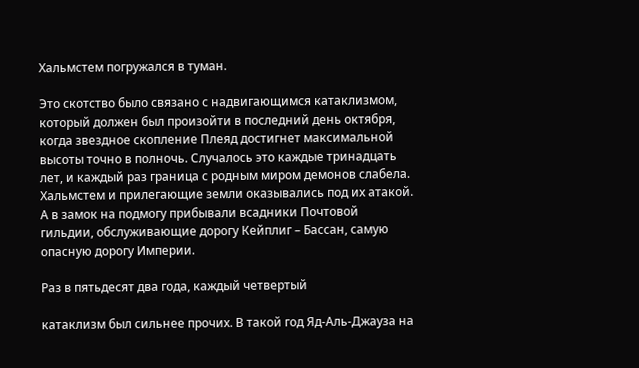Хальмстем погружался в туман.

Это скотство было связано с надвигающимся катаклизмом, который должен был произойти в последний день октября, когда звездное скопление Плеяд достигнет максимальной высоты точно в полночь. Случалось это каждые тринадцать лет, и каждый раз граница с родным миром демонов слабела. Хальмстем и прилегающие земли оказывались под их атакой. А в замок на подмогу прибывали всадники Почтовой гильдии, обслуживающие дорогу Кейплиг – Бассан, самую опасную дорогу Империи.

Раз в пятьдесят два года, каждый четвертый

катаклизм был сильнее прочих. В такой год Яд-Аль-Джауза на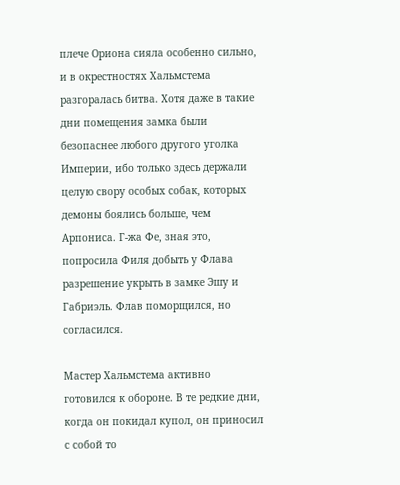плече Ориона сияла особенно сильно, и в окрестностях Хальмстема разгоралась битва. Хотя даже в такие дни помещения замка были безопаснее любого другого уголка Империи, ибо только здесь держали целую свору особых собак, которых демоны боялись больше, чем Арпониса. Г-жа Фе, зная это, попросила Филя добыть у Флава разрешение укрыть в замке Эшу и Габриэль. Флав поморщился, но согласился.

Мастер Хальмстема активно готовился к обороне. В те редкие дни, когда он покидал купол, он приносил с собой то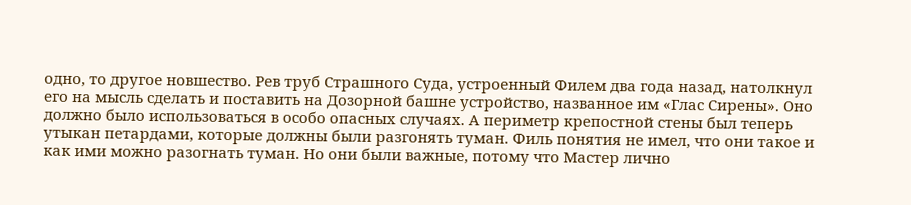одно, то другое новшество. Рев труб Страшного Суда, устроенный Филем два года назад, натолкнул его на мысль сделать и поставить на Дозорной башне устройство, названное им «Глас Сирены». Оно должно было использоваться в особо опасных случаях. А периметр крепостной стены был теперь утыкан петардами, которые должны были разгонять туман. Филь понятия не имел, что они такое и как ими можно разогнать туман. Но они были важные, потому что Мастер лично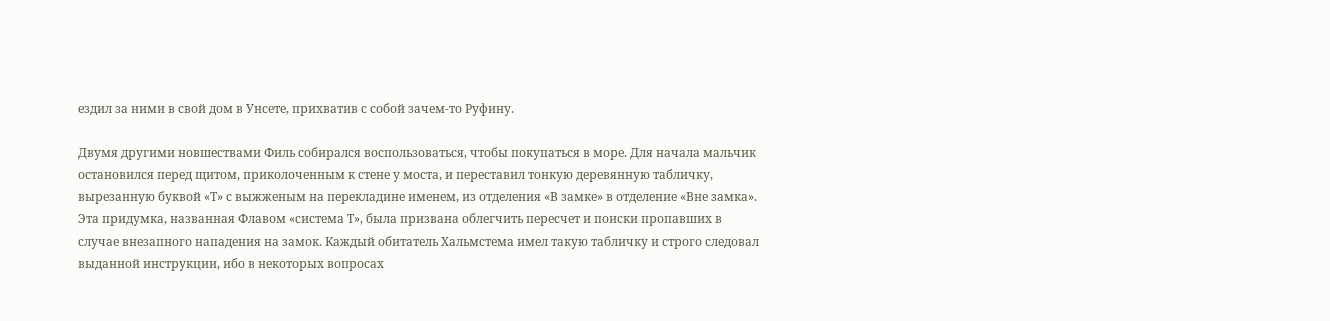ездил за ними в свой дом в Унсете, прихватив с собой зачем-то Руфину.

Двумя другими новшествами Филь собирался воспользоваться, чтобы покупаться в море. Для начала мальчик остановился перед щитом, приколоченным к стене у моста, и переставил тонкую деревянную табличку, вырезанную буквой «Т» с выжженым на перекладине именем, из отделения «В замке» в отделение «Вне замка». Эта придумка, названная Флавом «система Т», была призвана облегчить пересчет и поиски пропавших в случае внезапного нападения на замок. Каждый обитатель Хальмстема имел такую табличку и строго следовал выданной инструкции, ибо в некоторых вопросах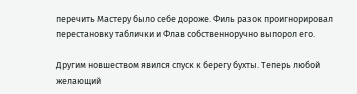перечить Мастеру было себе дороже. Филь разок проигнорировал перестановку таблички и Флав собственноручно выпорол его.

Другим новшеством явился спуск к берегу бухты. Теперь любой желающий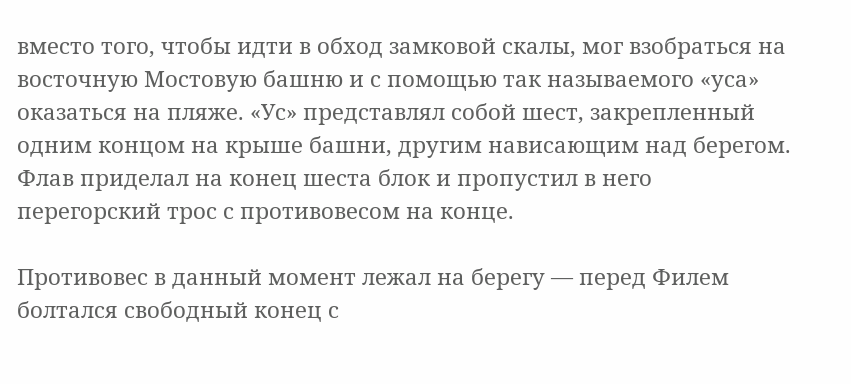вместо того, чтобы идти в обход замковой скалы, мог взобраться на восточную Мостовую башню и с помощью так называемого «уса» оказаться на пляже. «Ус» представлял собой шест, закрепленный одним концом на крыше башни, другим нависающим над берегом. Флав приделал на конец шеста блок и пропустил в него перегорский трос с противовесом на конце.

Противовес в данный момент лежал на берегу — перед Филем болтался свободный конец с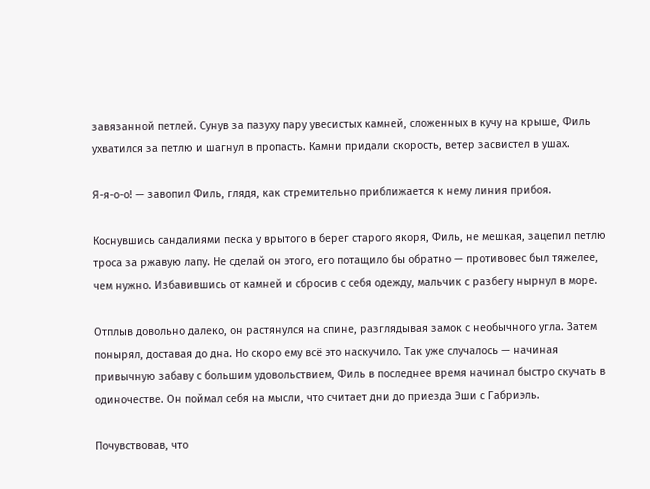завязанной петлей. Сунув за пазуху пару увесистых камней, сложенных в кучу на крыше, Филь ухватился за петлю и шагнул в пропасть. Камни придали скорость, ветер засвистел в ушах.

Я-я-о-о! — завопил Филь, глядя, как стремительно приближается к нему линия прибоя.

Коснувшись сандалиями песка у врытого в берег старого якоря, Филь, не мешкая, зацепил петлю троса за ржавую лапу. Не сделай он этого, его потащило бы обратно — противовес был тяжелее, чем нужно. Избавившись от камней и сбросив с себя одежду, мальчик с разбегу нырнул в море.

Отплыв довольно далеко, он растянулся на спине, разглядывая замок с необычного угла. Затем понырял, доставая до дна. Но скоро ему всё это наскучило. Так уже случалось — начиная привычную забаву с большим удовольствием, Филь в последнее время начинал быстро скучать в одиночестве. Он поймал себя на мысли, что считает дни до приезда Эши с Габриэль.

Почувствовав, что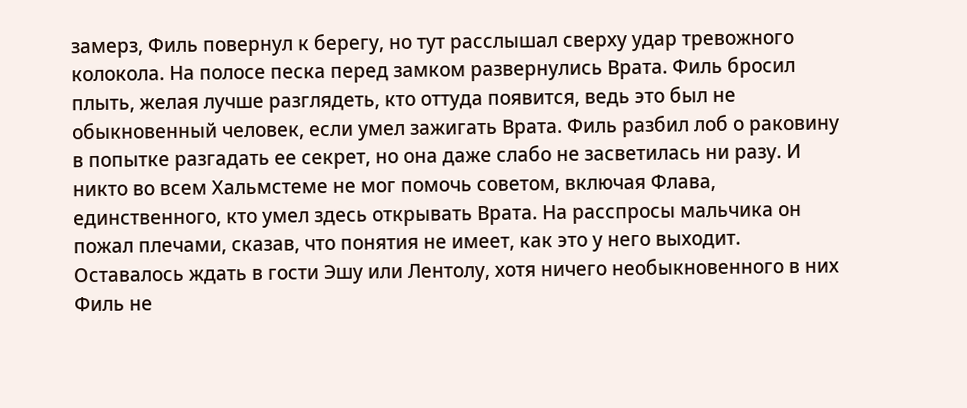замерз, Филь повернул к берегу, но тут расслышал сверху удар тревожного колокола. На полосе песка перед замком развернулись Врата. Филь бросил плыть, желая лучше разглядеть, кто оттуда появится, ведь это был не обыкновенный человек, если умел зажигать Врата. Филь разбил лоб о раковину в попытке разгадать ее секрет, но она даже слабо не засветилась ни разу. И никто во всем Хальмстеме не мог помочь советом, включая Флава, единственного, кто умел здесь открывать Врата. На расспросы мальчика он пожал плечами, сказав, что понятия не имеет, как это у него выходит. Оставалось ждать в гости Эшу или Лентолу, хотя ничего необыкновенного в них Филь не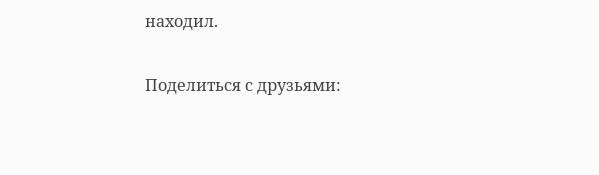находил.

Поделиться с друзьями: